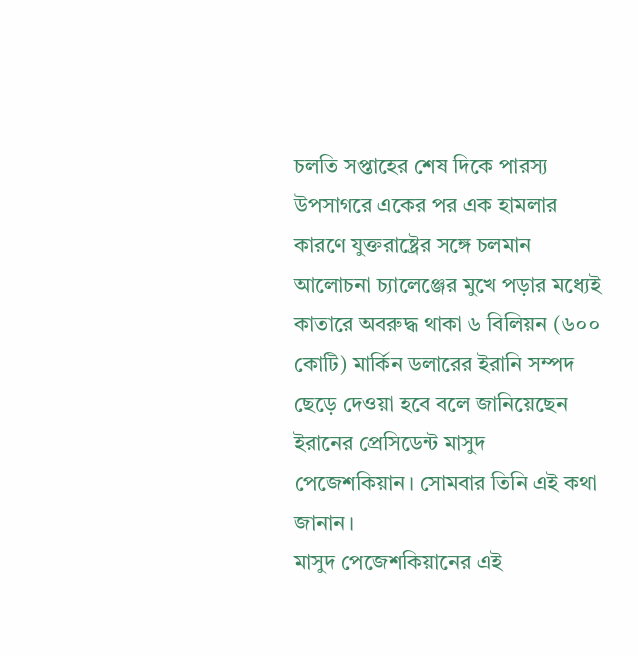চলতি সপ্তাহের শেষ দিকে পারস্য উপসাগরে একের পর এক হামলার কারণে যুক্তরাষ্ট্রের সঙ্গে চলমান আলোচনা চ্যালেঞ্জের মুখে পড়ার মধ্যেই কাতারে অবরুদ্ধ থাকা ৬ বিলিয়ন (৬০০ কোটি) মার্কিন ডলারের ইরানি সম্পদ ছেড়ে দেওয়া হবে বলে জানিয়েছেন ইরানের প্রেসিডেন্ট মাসুদ পেজেশকিয়ান। সোমবার তিনি এই কথা জানান।
মাসুদ পেজেশকিয়ানের এই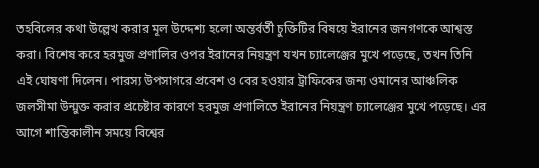তহবিলের কথা উল্লেখ করার মূল উদ্দেশ্য হলো অন্তর্বর্তী চুক্তিটির বিষয়ে ইরানের জনগণকে আশ্বস্ত করা। বিশেষ করে হরমুজ প্রণালির ওপর ইরানের নিয়ন্ত্রণ যখন চ্যালেঞ্জের মুখে পড়েছে, তখন তিনি এই ঘোষণা দিলেন। পারস্য উপসাগরে প্রবেশ ও বের হওয়ার ট্রাফিকের জন্য ওমানের আঞ্চলিক জলসীমা উন্মুক্ত করার প্রচেষ্টার কারণে হরমুজ প্রণালিতে ইরানের নিয়ন্ত্রণ চ্যালেঞ্জের মুখে পড়েছে। এর আগে শান্তিকালীন সময়ে বিশ্বের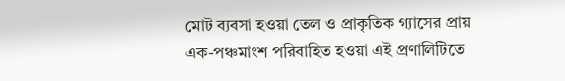মোট ব্যবসা হওয়া তেল ও প্রাকৃতিক গ্যাসের প্রায় এক-পঞ্চমাংশ পরিবাহিত হওয়া এই প্রণালিটিতে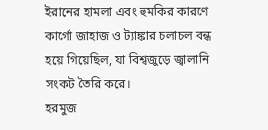ইরানের হামলা এবং হুমকির কারণে কার্গো জাহাজ ও ট্যাঙ্কার চলাচল বন্ধ হয়ে গিয়েছিল, যা বিশ্বজুড়ে জ্বালানি সংকট তৈরি করে।
হরমুজ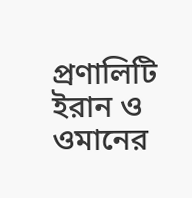প্রণালিটি ইরান ও ওমানের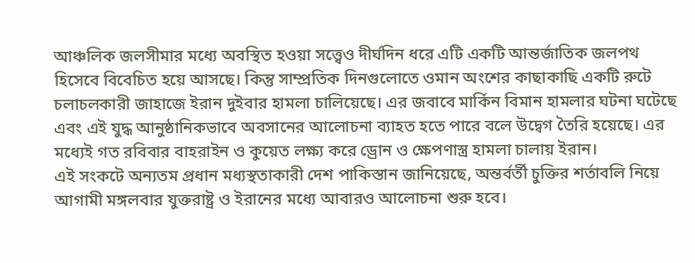আঞ্চলিক জলসীমার মধ্যে অবস্থিত হওয়া সত্ত্বেও দীর্ঘদিন ধরে এটি একটি আন্তর্জাতিক জলপথ হিসেবে বিবেচিত হয়ে আসছে। কিন্তু সাম্প্রতিক দিনগুলোতে ওমান অংশের কাছাকাছি একটি রুটে চলাচলকারী জাহাজে ইরান দুইবার হামলা চালিয়েছে। এর জবাবে মার্কিন বিমান হামলার ঘটনা ঘটেছে এবং এই যুদ্ধ আনুষ্ঠানিকভাবে অবসানের আলোচনা ব্যাহত হতে পারে বলে উদ্বেগ তৈরি হয়েছে। এর মধ্যেই গত রবিবার বাহরাইন ও কুয়েত লক্ষ্য করে ড্রোন ও ক্ষেপণাস্ত্র হামলা চালায় ইরান।
এই সংকটে অন্যতম প্রধান মধ্যস্থতাকারী দেশ পাকিস্তান জানিয়েছে, অন্তর্বর্তী চুক্তির শর্তাবলি নিয়ে আগামী মঙ্গলবার যুক্তরাষ্ট্র ও ইরানের মধ্যে আবারও আলোচনা শুরু হবে।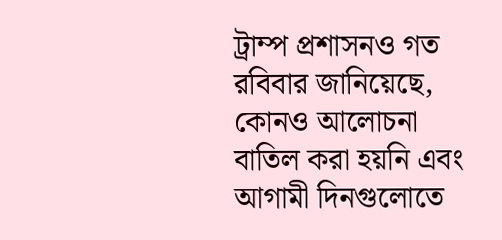ট্রাম্প প্রশাসনও গত রবিবার জানিয়েছে, কোনও আলোচনা বাতিল করা হয়নি এবং আগামী দিনগুলোতে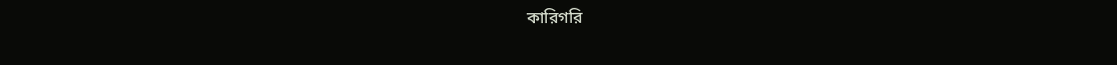কারিগরি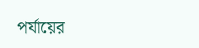পর্যায়ের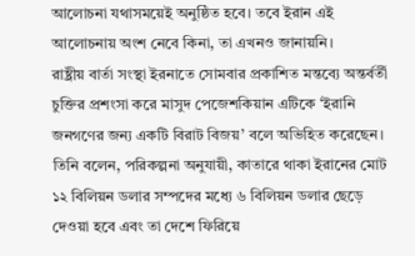আলোচনা যথাসময়েই অনুষ্ঠিত হবে। তবে ইরান এই আলোচনায় অংশ নেবে কিনা, তা এখনও জানায়নি।
রাষ্ট্রীয় বার্তা সংস্থা ইরনাতে সোমবার প্রকাশিত মন্তব্যে অন্তর্বর্তী চুক্তির প্রশংসা করে মাসুদ পেজেশকিয়ান এটিকে ‘ইরানি জনগণের জন্য একটি বিরাট বিজয়’ বলে অভিহিত করেছেন। তিনি বলেন, পরিকল্পনা অনুযায়ী, কাতারে থাকা ইরানের মোট ১২ বিলিয়ন ডলার সম্পদের মধ্যে ৬ বিলিয়ন ডলার ছেড়ে দেওয়া হবে এবং তা দেশে ফিরিয়ে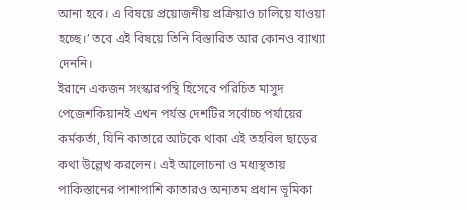আনা হবে। এ বিষয়ে প্রয়োজনীয় প্রক্রিয়াও চালিয়ে যাওয়া হচ্ছে।’ তবে এই বিষয়ে তিনি বিস্তারিত আর কোনও ব্যাখ্যা দেননি।
ইরানে একজন সংস্কারপন্থি হিসেবে পরিচিত মাসুদ পেজেশকিয়ানই এখন পর্যন্ত দেশটির সর্বোচ্চ পর্যায়ের কর্মকর্তা, যিনি কাতারে আটকে থাকা এই তহবিল ছাড়ের কথা উল্লেখ করলেন। এই আলোচনা ও মধ্যস্থতায় পাকিস্তানের পাশাপাশি কাতারও অন্যতম প্রধান ভূমিকা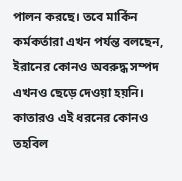পালন করছে। তবে মার্কিন কর্মকর্তারা এখন পর্যন্ত বলছেন, ইরানের কোনও অবরুদ্ধ সম্পদ এখনও ছেড়ে দেওয়া হয়নি। কাতারও এই ধরনের কোনও তহবিল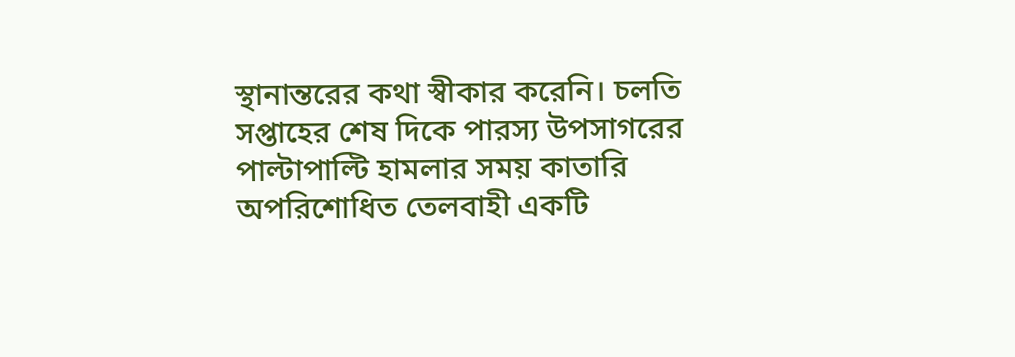স্থানান্তরের কথা স্বীকার করেনি। চলতি সপ্তাহের শেষ দিকে পারস্য উপসাগরের পাল্টাপাল্টি হামলার সময় কাতারি অপরিশোধিত তেলবাহী একটি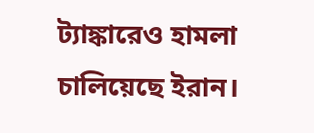ট্যাঙ্কারেও হামলা চালিয়েছে ইরান।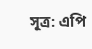সূত্র: এপি